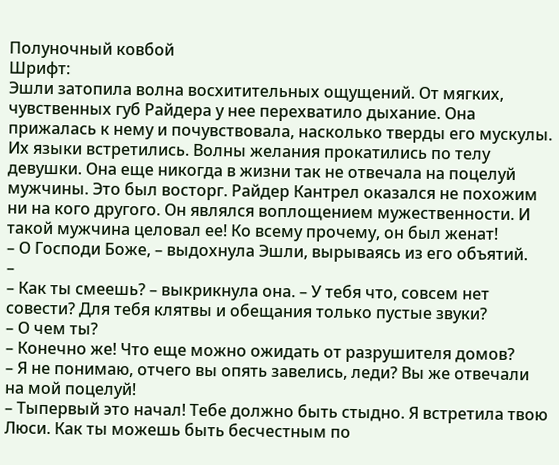Полуночный ковбой
Шрифт:
Эшли затопила волна восхитительных ощущений. От мягких, чувственных губ Райдера у нее перехватило дыхание. Она прижалась к нему и почувствовала, насколько тверды его мускулы. Их языки встретились. Волны желания прокатились по телу девушки. Она еще никогда в жизни так не отвечала на поцелуй мужчины. Это был восторг. Райдер Кантрел оказался не похожим ни на кого другого. Он являлся воплощением мужественности. И такой мужчина целовал ее! Ко всему прочему, он был женат!
– О Господи Боже, – выдохнула Эшли, вырываясь из его объятий.
–
– Как ты смеешь? – выкрикнула она. – У тебя что, совсем нет совести? Для тебя клятвы и обещания только пустые звуки?
– О чем ты?
– Конечно же! Что еще можно ожидать от разрушителя домов?
– Я не понимаю, отчего вы опять завелись, леди? Вы же отвечали на мой поцелуй!
– Тыпервый это начал! Тебе должно быть стыдно. Я встретила твою Люси. Как ты можешь быть бесчестным по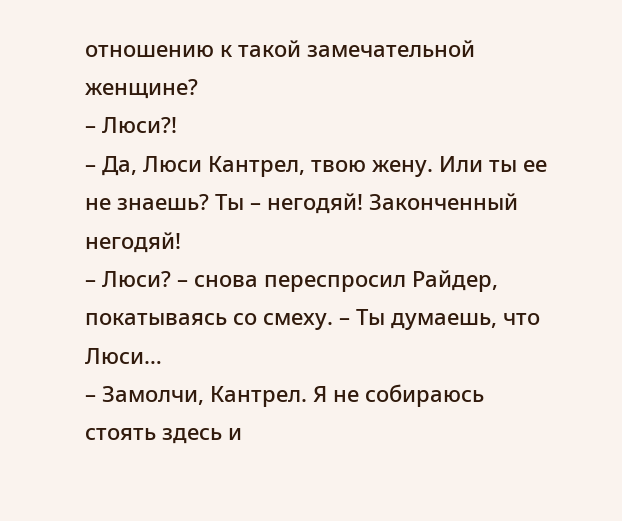отношению к такой замечательной женщине?
– Люси?!
– Да, Люси Кантрел, твою жену. Или ты ее не знаешь? Ты – негодяй! Законченный негодяй!
– Люси? – снова переспросил Райдер, покатываясь со смеху. – Ты думаешь, что Люси…
– Замолчи, Кантрел. Я не собираюсь стоять здесь и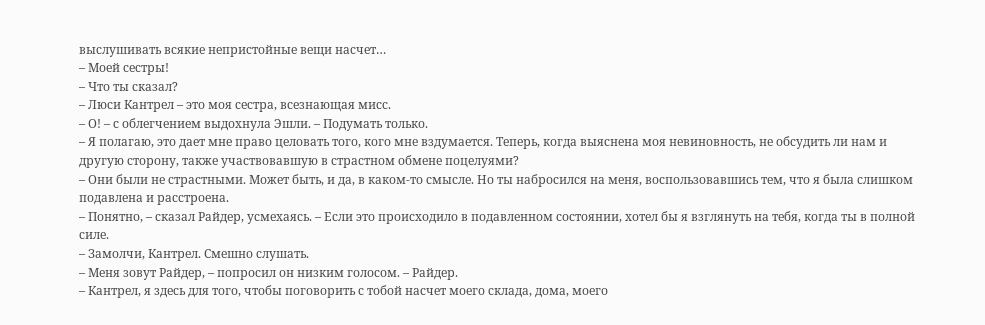выслушивать всякие непристойные вещи насчет…
– Моей сестры!
– Что ты сказал?
– Люси Кантрел – это моя сестра, всезнающая мисс.
– О! – с облегчением выдохнула Эшли. – Подумать только.
– Я полагаю, это дает мне право целовать того, кого мне вздумается. Теперь, когда выяснена моя невиновность, не обсудить ли нам и другую сторону, также участвовавшую в страстном обмене поцелуями?
– Они были не страстными. Может быть, и да, в каком-то смысле. Но ты набросился на меня, воспользовавшись тем, что я была слишком подавлена и расстроена.
– Понятно, – сказал Райдер, усмехаясь. – Если это происходило в подавленном состоянии, хотел бы я взглянуть на тебя, когда ты в полной силе.
– Замолчи, Кантрел. Смешно слушать.
– Меня зовут Райдер, – попросил он низким голосом. – Райдер.
– Кантрел, я здесь для того, чтобы поговорить с тобой насчет моего склада, дома, моего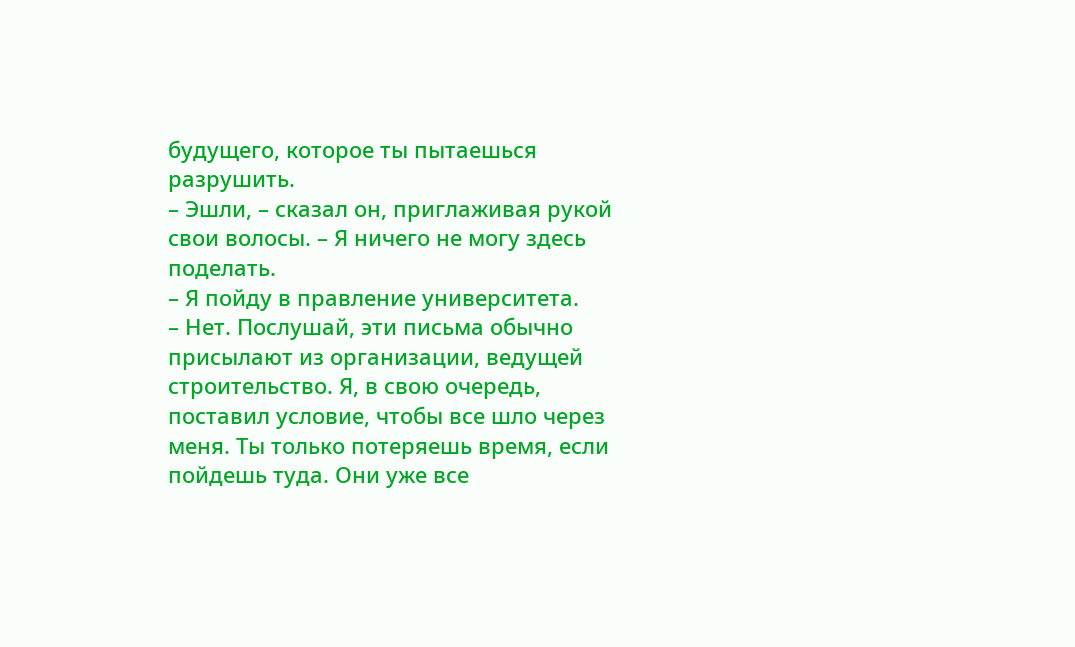будущего, которое ты пытаешься разрушить.
– Эшли, – сказал он, приглаживая рукой свои волосы. – Я ничего не могу здесь поделать.
– Я пойду в правление университета.
– Нет. Послушай, эти письма обычно присылают из организации, ведущей строительство. Я, в свою очередь, поставил условие, чтобы все шло через меня. Ты только потеряешь время, если пойдешь туда. Они уже все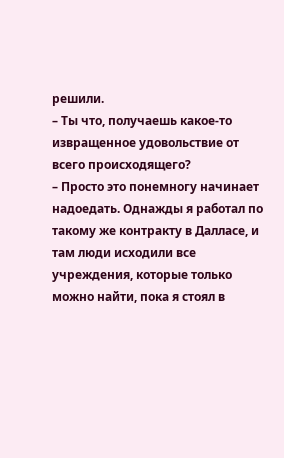решили.
– Ты что, получаешь какое-то извращенное удовольствие от всего происходящего?
– Просто это понемногу начинает надоедать. Однажды я работал по такому же контракту в Далласе, и там люди исходили все учреждения, которые только можно найти, пока я стоял в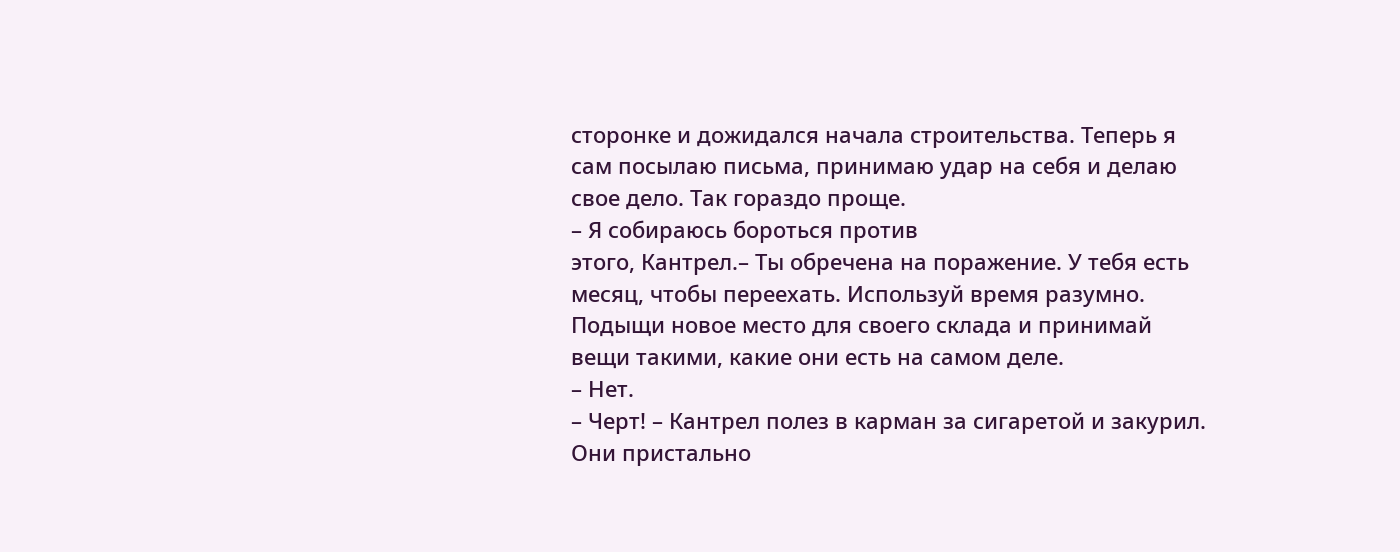сторонке и дожидался начала строительства. Теперь я сам посылаю письма, принимаю удар на себя и делаю свое дело. Так гораздо проще.
– Я собираюсь бороться против
этого, Кантрел.– Ты обречена на поражение. У тебя есть месяц, чтобы переехать. Используй время разумно. Подыщи новое место для своего склада и принимай вещи такими, какие они есть на самом деле.
– Нет.
– Черт! – Кантрел полез в карман за сигаретой и закурил.
Они пристально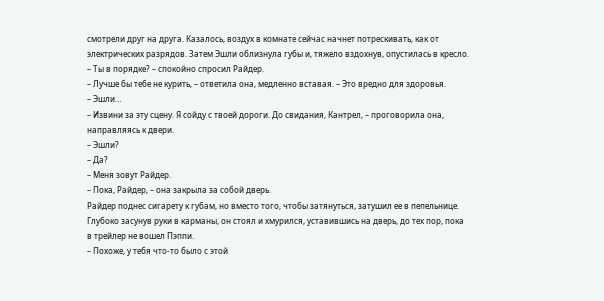смотрели друг на друга. Казалось, воздух в комнате сейчас начнет потрескивать, как от электрических разрядов. Затем Эшли облизнула губы и, тяжело вздохнув, опустилась в кресло.
– Ты в порядке? – спокойно спросил Райдер.
– Лучше бы тебе не курить, – ответила она, медленно вставая. – Это вредно для здоровья.
– Эшли…
– Извини за эту сцену. Я сойду с твоей дороги. До свидания, Кантрел, – проговорила она, направляясь к двери.
– Эшли?
– Да?
– Меня зовут Райдер.
– Пока, Райдер, – она закрыла за собой дверь.
Райдер поднес сигарету к губам, но вместо того, чтобы затянуться, затушил ее в пепельнице. Глубоко засунув руки в карманы, он стоял и хмурился, уставившись на дверь, до тех пор, пока в трейлер не вошел Пэппи.
– Похоже, у тебя что-то было с этой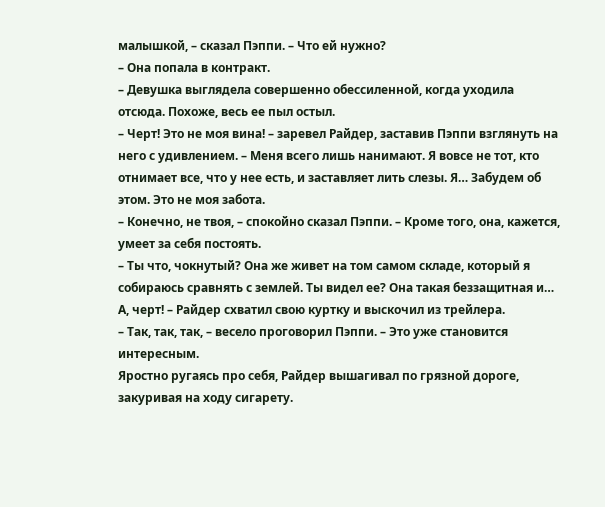малышкой, – сказал Пэппи. – Что ей нужно?
– Она попала в контракт.
– Девушка выглядела совершенно обессиленной, когда уходила отсюда. Похоже, весь ее пыл остыл.
– Черт! Это не моя вина! – заревел Райдер, заставив Пэппи взглянуть на него с удивлением. – Меня всего лишь нанимают. Я вовсе не тот, кто отнимает все, что у нее есть, и заставляет лить слезы. Я… Забудем об этом. Это не моя забота.
– Конечно, не твоя, – спокойно сказал Пэппи. – Кроме того, она, кажется, умеет за себя постоять.
– Ты что, чокнутый? Она же живет на том самом складе, который я собираюсь сравнять с землей. Ты видел ее? Она такая беззащитная и… А, черт! – Райдер схватил свою куртку и выскочил из трейлера.
– Так, так, так, – весело проговорил Пэппи. – Это уже становится интересным.
Яростно ругаясь про себя, Райдер вышагивал по грязной дороге, закуривая на ходу сигарету.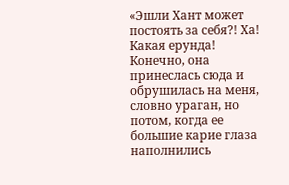«Эшли Хант может постоять за себя?! Ха! Какая ерунда! Конечно, она принеслась сюда и обрушилась на меня, словно ураган, но потом, когда ее большие карие глаза наполнились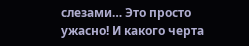слезами… Это просто ужасно! И какого черта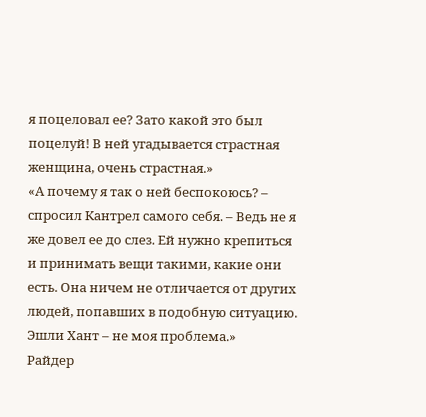я поцеловал ее? Зато какой это был поцелуй! В ней угадывается страстная женщина, очень страстная.»
«А почему я так о ней беспокоюсь? – спросил Кантрел самого себя. – Ведь не я же довел ее до слез. Ей нужно крепиться и принимать вещи такими, какие они есть. Она ничем не отличается от других людей, попавших в подобную ситуацию. Эшли Хант – не моя проблема.»
Райдер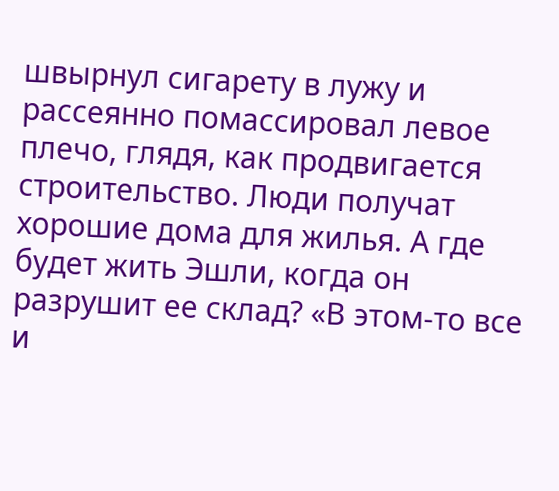швырнул сигарету в лужу и рассеянно помассировал левое плечо, глядя, как продвигается строительство. Люди получат хорошие дома для жилья. А где будет жить Эшли, когда он разрушит ее склад? «В этом-то все и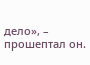дело», – прошептал он.